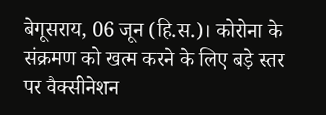बेगूसराय, 06 जून (हि.स.)। कोरोना के संक्रमण को खत्म करने के लिए बड़े स्तर पर वैक्सीनेशन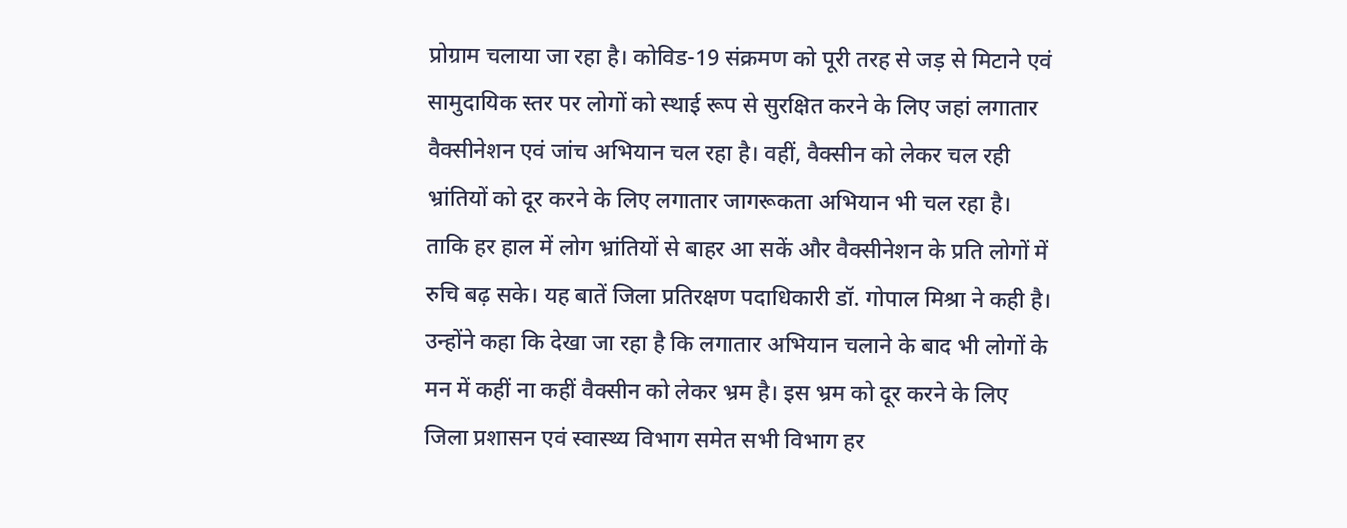प्रोग्राम चलाया जा रहा है। कोविड-19 संक्रमण को पूरी तरह से जड़ से मिटाने एवं सामुदायिक स्तर पर लोगों को स्थाई रूप से सुरक्षित करने के लिए जहां लगातार वैक्सीनेशन एवं जांच अभियान चल रहा है। वहीं, वैक्सीन को लेकर चल रही भ्रांतियों को दूर करने के लिए लगातार जागरूकता अभियान भी चल रहा है। ताकि हर हाल में लोग भ्रांतियों से बाहर आ सकें और वैक्सीनेशन के प्रति लोगों में रुचि बढ़ सके। यह बातें जिला प्रतिरक्षण पदाधिकारी डॉ. गोपाल मिश्रा ने कही है। उन्होंने कहा कि देखा जा रहा है कि लगातार अभियान चलाने के बाद भी लोगों के मन में कहीं ना कहीं वैक्सीन को लेकर भ्रम है। इस भ्रम को दूर करने के लिए जिला प्रशासन एवं स्वास्थ्य विभाग समेत सभी विभाग हर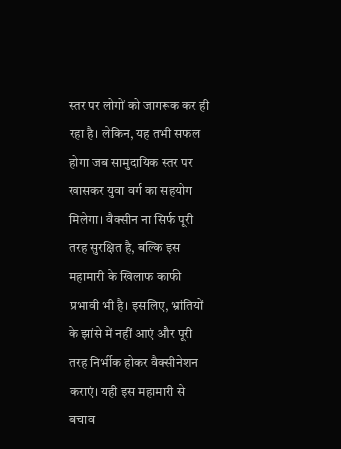स्तर पर लोगों को जागरूक कर ही रहा है। लेकिन, यह तभी सफल होगा जब सामुदायिक स्तर पर खासकर युवा वर्ग का सहयोग मिलेगा। वैक्सीन ना सिर्फ पूरी तरह सुरक्षित है, बल्कि इस महामारी के खिलाफ काफी प्रभावी भी है। इसलिए, भ्रांतियों के झांसे में नहीं आएं और पूरी तरह निर्भीक होकर वैक्सीनेशन कराएं। यही इस महामारी से बचाव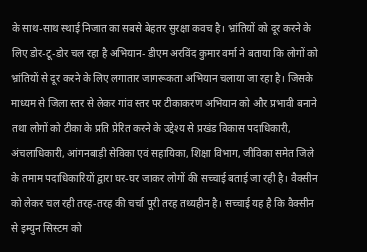के साथ-साथ स्थाई निजात का सबसे बेहतर सुरक्षा कवच है। भ्रांतियों को दूर करने के लिए डोर-टू-डोर चल रहा है अभियान- डीएम अरविंद कुमार वर्मा ने बताया कि लोगों को भ्रांतियों से दूर करने के लिए लगातार जागरूकता अभियान चलाया जा रहा है। जिसके माध्यम से जिला स्तर से लेकर गांव स्तर पर टीकाकरण अभियान को और प्रभावी बनाने तथा लोगों को टीका के प्रति प्रेरित करने के उद्देश्य से प्रखंड विकास पदाधिकारी, अंचलाधिकारी, आंगनबाड़ी सेविका एवं सहायिका, शिक्षा विभाग, जीविका समेत जिले के तमाम पदाधिकारियों द्वारा घर-घर जाकर लोगों की सच्चाई बताई जा रही है। वैक्सीन को लेकर चल रही तरह-तरह की चर्चा पूरी तरह तथ्यहीन है। सच्चाई यह है कि वैक्सीन से इम्युन सिस्टम को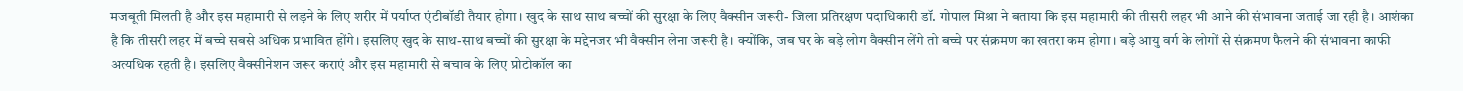मजबूती मिलती है और इस महामारी से लड़ने के लिए शरीर में पर्याप्त एंटीबॉडी तैयार होगा। खुद के साथ साथ बच्चों की सुरक्षा के लिए वैक्सीन जरूरी- जिला प्रतिरक्षण पदाधिकारी डॉ. गोपाल मिश्रा ने बताया कि इस महामारी की तीसरी लहर भी आने की संभावना जताई जा रही है। आशंका है कि तीसरी लहर में बच्चे सबसे अधिक प्रभावित होंगे। इसलिए खुद के साथ-साथ बच्चों की सुरक्षा के मद्देनजर भी वैक्सीन लेना जरूरी है। क्योंकि, जब घर के बड़े लोग वैक्सीन लेंगे तो बच्चे पर संक्रमण का खतरा कम होगा। बड़े आयु वर्ग के लोगों से संक्रमण फैलने की संभावना काफी अत्यधिक रहती है। इसलिए वैक्सीनेशन जरूर कराएं और इस महामारी से बचाव के लिए प्रोटोकॉल का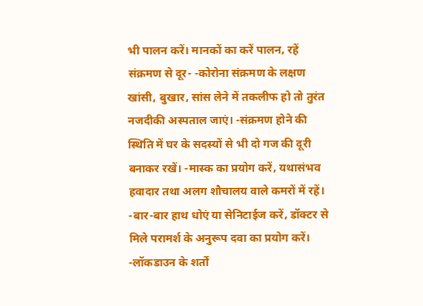भी पालन करें। मानकों का करें पालन, रहें संक्रमण से दूर- -कोरोना संक्रमण के लक्षण खांसी, बुखार, सांस लेने में तकलीफ हो तो तुरंत नजदीकी अस्पताल जाएं। -संक्रमण होने की स्थिति में घर के सदस्यों से भी दो गज की दूरी बनाकर रखें। -मास्क का प्रयोग करें, यथासंभव हवादार तथा अलग शौचालय वाले कमरों में रहें। -बार-बार हाथ धोएं या सेनिटाईज करें, डॉक्टर से मिले परामर्श के अनुरूप दवा का प्रयोग करें। -लॉकडाउन के शर्तों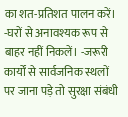का शत-प्रतिशत पालन करें। -घरों से अनावश्यक रूप से बाहर नहीं निकलें। -जरूरी कार्यों से सार्वजनिक स्थलों पर जाना पड़े तो सुरक्षा संबंधी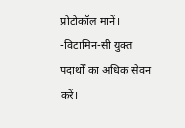प्रोटोकॉल मानें। -विटामिन-सी युक्त पदार्थों का अधिक सेवन करें।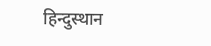हिन्दुस्थान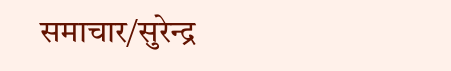समाचार/सुरेन्द्र